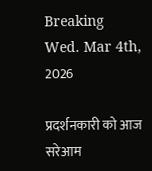Breaking
Wed. Mar 4th, 2026

प्रदर्शनकारी को आज सरेआम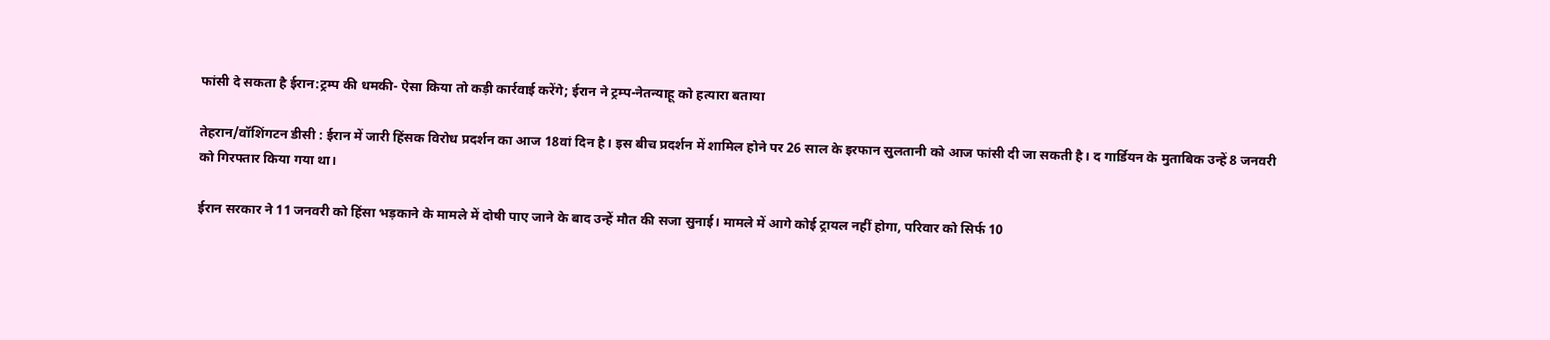फांसी दे सकता है ईरान:ट्रम्प की धमकी- ऐसा किया तो कड़ी कार्रवाई करेंगे; ईरान ने ट्रम्प-नेतन्याहू को हत्यारा बताया

तेहरान/वॉशिंगटन डीसी : ईरान में जारी हिंसक विरोध प्रदर्शन का आज 18वां दिन है। इस बीच प्रदर्शन में शामिल होने पर 26 साल के इरफान सुलतानी को आज फांसी दी जा सकती है। द गार्डियन के मुताबिक उन्हें 8 जनवरी को गिरफ्तार किया गया था।

ईरान सरकार ने 11 जनवरी को हिंसा भड़काने के मामले में दोषी पाए जाने के बाद उन्हें मौत की सजा सुनाई। मामले में आगे कोई ट्रायल नहीं होगा, परिवार को सिर्फ 10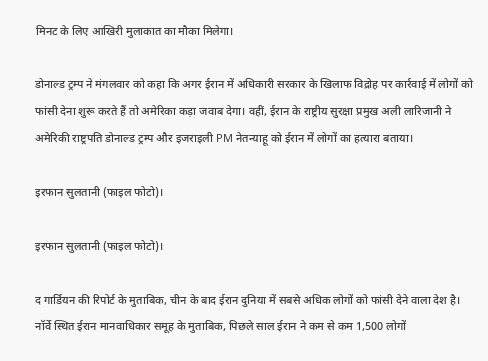मिनट के लिए आखिरी मुलाकात का मौका मिलेगा।

डोनाल्ड ट्रम्प ने मंगलवार को कहा कि अगर ईरान में अधिकारी सरकार के खिलाफ विद्रोह पर कार्रवाई में लोगों को फांसी देना शुरू करते हैं तो अमेरिका कड़ा जवाब देगा। वहीं, ईरान के राष्ट्रीय सुरक्षा प्रमुख अली लारिजानी ने अमेरिकी राष्ट्रपति डोनाल्ड ट्रम्प और इजराइली PM नेतन्याहू को ईरान में लोगों का हत्यारा बताया।

इरफान सुलतानी (फाइल फोटो)।

इरफान सुलतानी (फाइल फोटो)।

द गार्डियन की रिपोर्ट के मुताबिक, चीन के बाद ईरान दुनिया में सबसे अधिक लोगों को फांसी देने वाला देश है। नॉर्वे स्थित ईरान मानवाधिकार समूह के मुताबिक, पिछले साल ईरान ने कम से कम 1,500 लोगों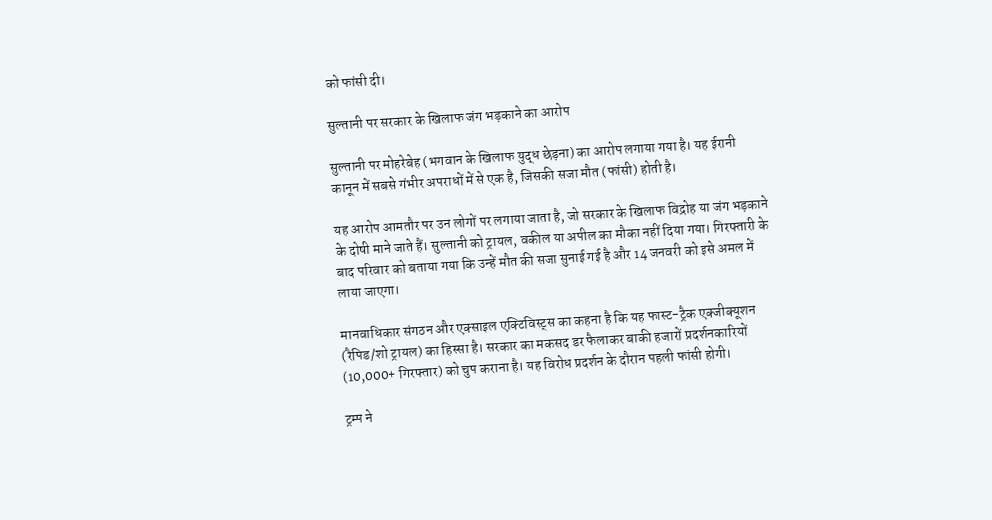को फांसी दी।

सुल्तानी पर सरकार के खिलाफ जंग भड़काने का आरोप

सुल्तानी पर मोहरेबेह (भगवान के खिलाफ युद्ध छेड़ना) का आरोप लगाया गया है। यह ईरानी कानून में सबसे गंभीर अपराधों में से एक है, जिसकी सजा मौत (फांसी) होती है।

यह आरोप आमतौर पर उन लोगों पर लगाया जाता है, जो सरकार के खिलाफ विद्रोह या जंग भड़काने के दोषी माने जाते हैं। सुल्तानी को ट्रायल, वकील या अपील का मौका नहीं दिया गया। गिरफ्तारी के बाद परिवार को बताया गया कि उन्हें मौत की सजा सुनाई गई है और 14 जनवरी को इसे अमल में लाया जाएगा।

मानवाधिकार संगठन और एक्साइल एक्टिविस्ट्स का कहना है कि यह फास्ट-ट्रैक एक्जीक्यूशन (रैपिड/शो ट्रायल) का हिस्सा है। सरकार का मकसद डर फैलाकर बाकी हजारों प्रदर्शनकारियों (10,000+ गिरफ्तार) को चुप कराना है। यह विरोध प्रदर्शन के दौरान पहली फांसी होगी।

ट्रम्प ने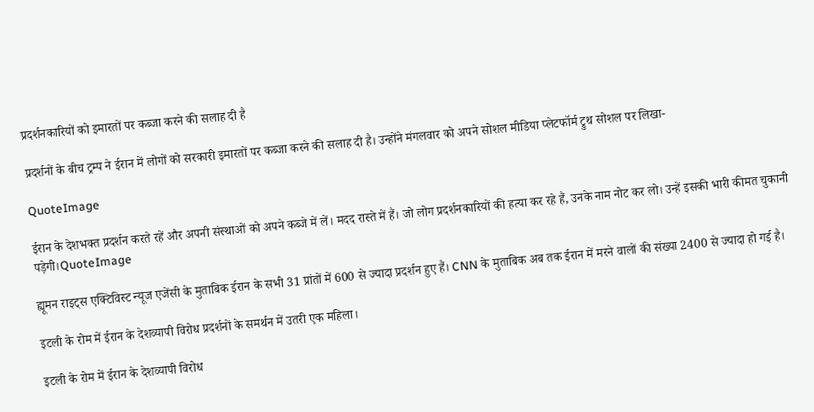प्रदर्शनकारियों को इमारतों पर कब्जा करने की सलाह दी है

प्रदर्शनों के बीच ट्रम्प ने ईरान में लोगों को सरकारी इमारतों पर कब्जा करने की सलाह दी है। उन्होंने मंगलवार को अपने सोशल मीडिया प्लेटफॉर्म ट्रुथ सोशल पर लिखा-

QuoteImage

ईरान के देशभक्त प्रदर्शन करते रहें और अपनी संस्थाओं को अपने कब्जे में लें। मदद रास्ते में हैं। जो लोग प्रदर्शनकारियों की हत्या कर रहे हैं, उनके नाम नोट कर लो। उन्हें इसकी भारी कीमत चुकानी पड़ेगी।QuoteImage

ह्यूमन राइट्स एक्टिविस्ट न्यूज एजेंसी के मुताबिक ईरान के सभी 31 प्रांतों में 600 से ज्यादा प्रदर्शन हुए हैं। CNN के मुताबिक अब तक ईरान में मरने वालों की संख्या 2400 से ज्यादा हो गई है।

इटली के रोम में ईरान के देशव्यापी विरोध प्रदर्शनों के समर्थन में उतरी एक महिला।

इटली के रोम में ईरान के देशव्यापी विरोध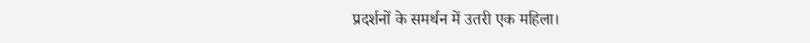प्रदर्शनों के समर्थन में उतरी एक महिला।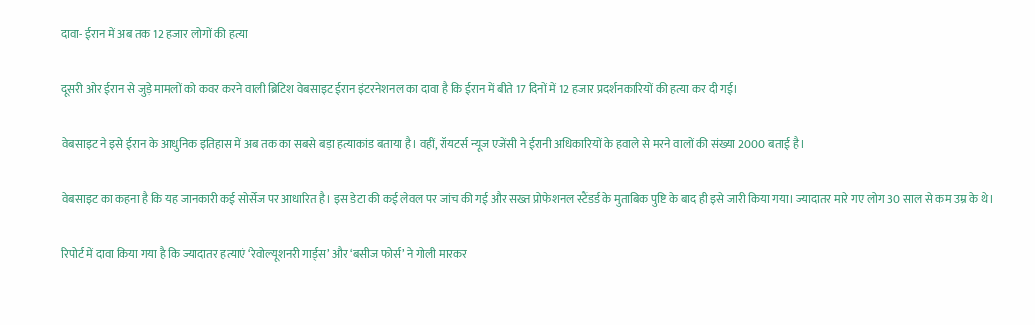दावा- ईरान में अब तक 12 हजार लोगों की हत्या

दूसरी ओर ईरान से जुड़े मामलों को कवर करने वाली ब्रिटिश वेबसाइट ईरान इंटरनेशनल का दावा है कि ईरान में बीते 17 दिनों में 12 हजार प्रदर्शनकारियों की हत्या कर दी गई।

वेबसाइट ने इसे ईरान के आधुनिक इतिहास में अब तक का सबसे बड़ा हत्याकांड बताया है। वहीं, रॉयटर्स न्यूज एजेंसी ने ईरानी अधिकारियों के हवाले से मरने वालों की संख्या 2000 बताई है।

वेबसाइट का कहना है कि यह जानकारी कई सोर्सेज पर आधारित है। इस डेटा की कई लेवल पर जांच की गई और सख्त प्रोफेशनल स्टैंडर्ड के मुताबिक पुष्टि के बाद ही इसे जारी किया गया। ज्यादातर मारे गए लोग 30 साल से कम उम्र के थे।

रिपोर्ट में दावा किया गया है कि ज्यादातर हत्याएं ‘रेवोल्यूशनरी गार्ड्स’ और ‘बसीज फोर्स’ ने गोली मारकर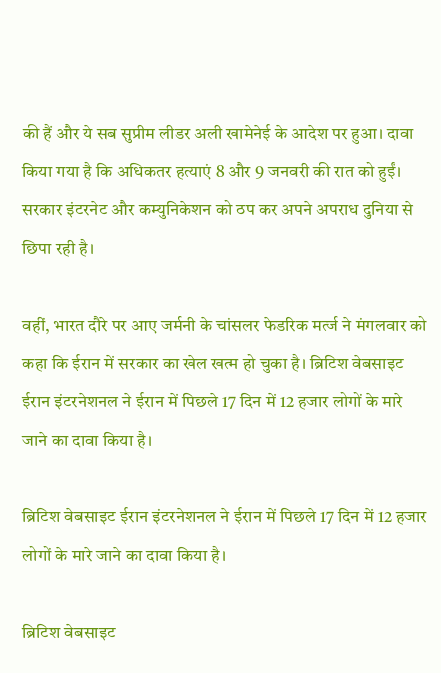की हैं और ये सब सुप्रीम लीडर अली खामेनेई के आदेश पर हुआ। दावा किया गया है कि अधिकतर हत्याएं 8 और 9 जनवरी की रात को हुईं। सरकार इंटरनेट और कम्युनिकेशन को ठप कर अपने अपराध दुनिया से छिपा रही है।

वहीं, भारत दौरे पर आए जर्मनी के चांसलर फेडरिक मर्त्ज ने मंगलवार को कहा कि ईरान में सरकार का खेल खत्म हो चुका है। ब्रिटिश वेबसाइट ईरान इंटरनेशनल ने ईरान में पिछले 17 दिन में 12 हजार लोगों के मारे जाने का दावा किया है।

ब्रिटिश वेबसाइट ईरान इंटरनेशनल ने ईरान में पिछले 17 दिन में 12 हजार लोगों के मारे जाने का दावा किया है।

ब्रिटिश वेबसाइट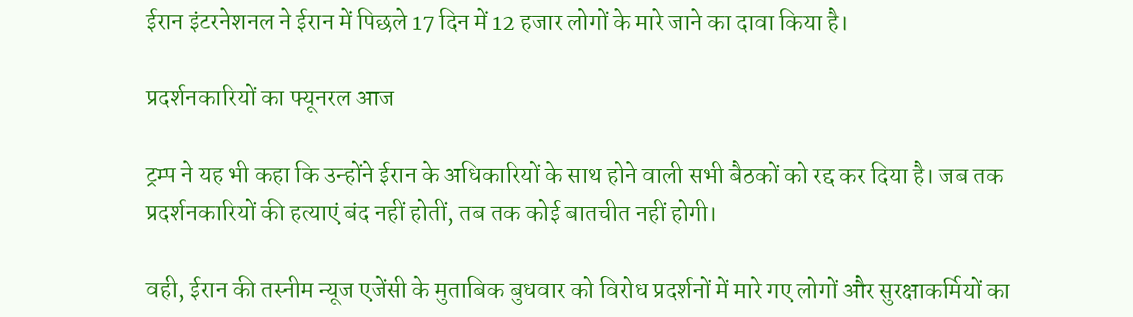ईरान इंटरनेशनल ने ईरान में पिछले 17 दिन में 12 हजार लोगों के मारे जाने का दावा किया है।

प्रदर्शनकारियों का फ्यूनरल आज

ट्रम्प ने यह भी कहा कि उन्होंने ईरान के अधिकारियों के साथ होने वाली सभी बैठकों को रद्द कर दिया है। जब तक प्रदर्शनकारियों की हत्याएं बंद नहीं होतीं, तब तक कोई बातचीत नहीं होगी।

वही, ईरान की तस्नीम न्यूज एजेंसी के मुताबिक बुधवार को विरोध प्रदर्शनों में मारे गए लोगों और सुरक्षाकर्मियों का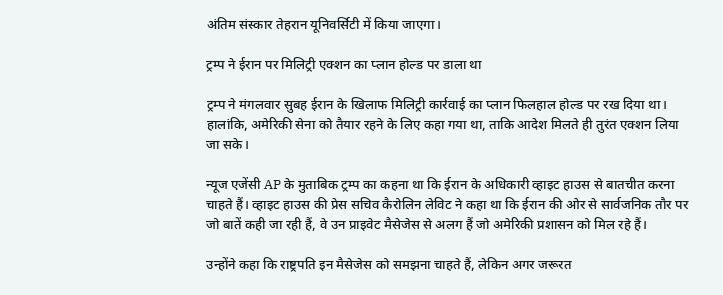अंतिम संस्कार तेहरान यूनिवर्सिटी में किया जाएगा।

ट्रम्प ने ईरान पर मिलिट्री एक्शन का प्लान होल्ड पर डाला था

ट्रम्प ने मंगलवार सुबह ईरान के खिलाफ मिलिट्री कार्रवाई का प्लान फिलहाल होल्ड पर रख दिया था। हालांकि, अमेरिकी सेना को तैयार रहने के लिए कहा गया था, ताकि आदेश मिलते ही तुरंत एक्शन लिया जा सके।

न्यूज एजेंसी AP के मुताबिक ट्रम्प का कहना था कि ईरान के अधिकारी व्हाइट हाउस से बातचीत करना चाहते हैं। व्हाइट हाउस की प्रेस सचिव कैरोलिन लेविट ने कहा था कि ईरान की ओर से सार्वजनिक तौर पर जो बातें कही जा रही हैं, वे उन प्राइवेट मैसेजेस से अलग हैं जो अमेरिकी प्रशासन को मिल रहे हैं।

उन्होंने कहा कि राष्ट्रपति इन मैसेजेस को समझना चाहते हैं, लेकिन अगर जरूरत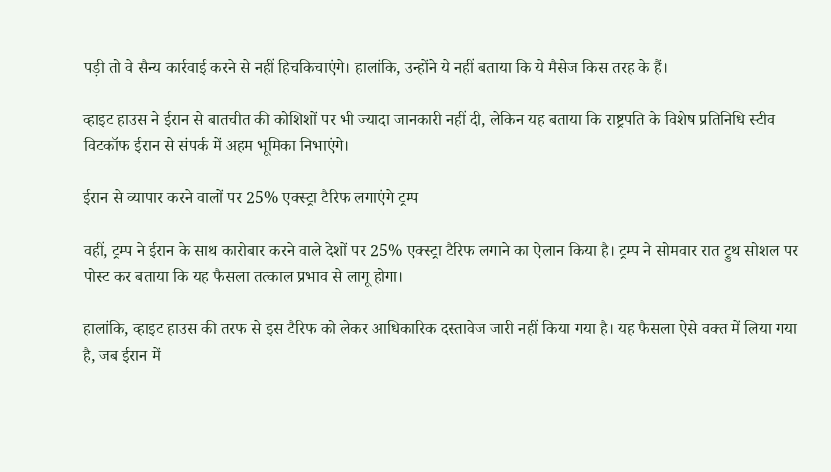पड़ी तो वे सैन्य कार्रवाई करने से नहीं हिचकिचाएंगे। हालांकि, उन्होंने ये नहीं बताया कि ये मैसेज किस तरह के हैं।

व्हाइट हाउस ने ईरान से बातचीत की कोशिशों पर भी ज्यादा जानकारी नहीं दी, लेकिन यह बताया कि राष्ट्रपति के विशेष प्रतिनिधि स्टीव विटकॉफ ईरान से संपर्क में अहम भूमिका निभाएंगे।

ईरान से व्यापार करने वालों पर 25% एक्स्ट्रा टैरिफ लगाएंगे ट्रम्प

वहीं, ट्रम्प ने ईरान के साथ कारोबार करने वाले देशों पर 25% एक्स्ट्रा टैरिफ लगाने का ऐलान किया है। ट्रम्प ने सोमवार रात ट्रुथ सोशल पर पोस्ट कर बताया कि यह फैसला तत्काल प्रभाव से लागू होगा।

हालांकि, व्हाइट हाउस की तरफ से इस टैरिफ को लेकर आधिकारिक दस्तावेज जारी नहीं किया गया है। यह फैसला ऐसे वक्त में लिया गया है, जब ईरान में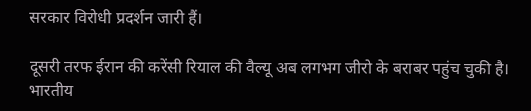सरकार विरोधी प्रदर्शन जारी हैं।

दूसरी तरफ ईरान की करेंसी रियाल की वैल्यू अब लगभग जीरो के बराबर पहुंच चुकी है। भारतीय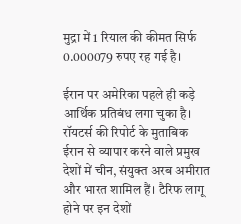मुद्रा में 1 रियाल की कीमत सिर्फ 0.000079 रुपए रह गई है।

ईरान पर अमेरिका पहले ही कड़े आर्थिक प्रतिबंध लगा चुका है। रॉयटर्स की रिपोर्ट के मुताबिक ईरान से व्यापार करने वाले प्रमुख देशों में चीन, संयुक्त अरब अमीरात और भारत शामिल हैं। टैरिफ लागू होने पर इन देशों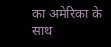का अमेरिका के साथ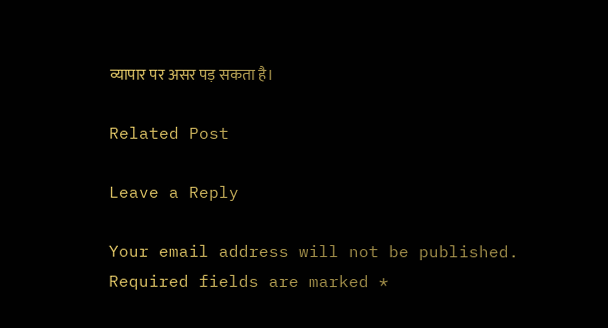व्यापार पर असर पड़ सकता है।

Related Post

Leave a Reply

Your email address will not be published. Required fields are marked *